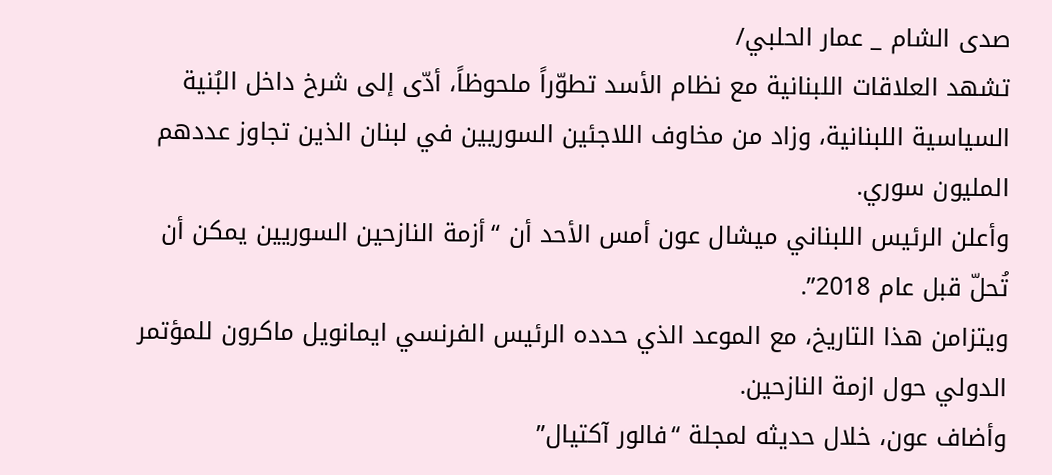صدى الشام _ عمار الحلبي/
تشهد العلاقات اللبنانية مع نظام الأسد تطوّراً ملحوظاً، أدّى إلى شرخ داخل البُنية السياسية اللبنانية، وزاد من مخاوف اللاجئين السوريين في لبنان الذين تجاوز عددهم المليون سوري.
وأعلن الرئيس اللبناني ميشال عون أمس الأحد أن “أزمة النازحين السوريين يمكن أن تُحلّ قبل عام 2018”.
ويتزامن هذا التاريخ، مع الموعد الذي حدده الرئيس الفرنسي ايمانويل ماكرون للمؤتمر الدولي حول ازمة النازحين.
وأضاف عون، خلال حديثه لمجلة “فالور آكتيال”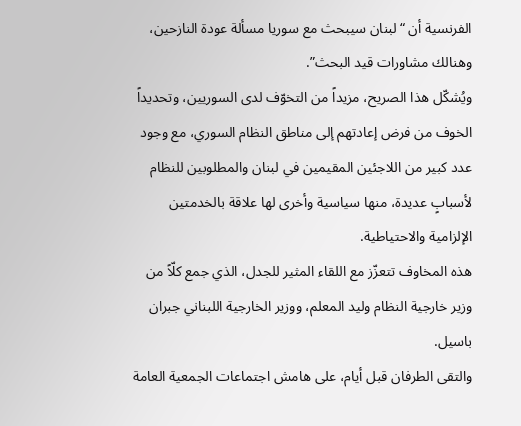الفرنسية أن “لبنان سيبحث مع سوريا مسألة عودة النازحين، وهنالك مشاورات قيد البحث”.
ويُشكّل هذا الصريح، مزيداً من التخوّف لدى السوريين، وتحديداً الخوف من فرض إعادتهم إلى مناطق النظام السوري، مع وجود عدد كبير من اللاجئين المقيمين في لبنان والمطلوبين للنظام لأسبابٍ عديدة، منها سياسية وأخرى لها علاقة بالخدمتين الإلزامية والاحتياطية.
هذه المخاوف تتعزّز مع اللقاء المثير للجدل، الذي جمع كلّاً من وزير خارجية النظام وليد المعلم، ووزير الخارجية اللبناني جبران باسيل.
والتقى الطرفان قبل أيام، على هامش اجتماعات الجمعية العامة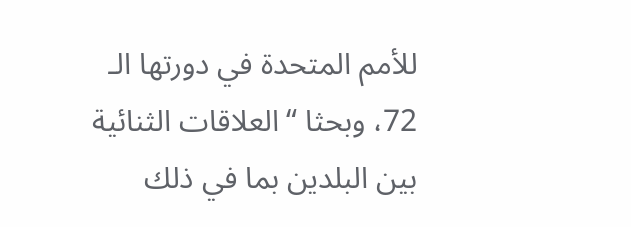للأمم المتحدة في دورتها الـ 72، وبحثا “العلاقات الثنائية بين البلدين بما في ذلك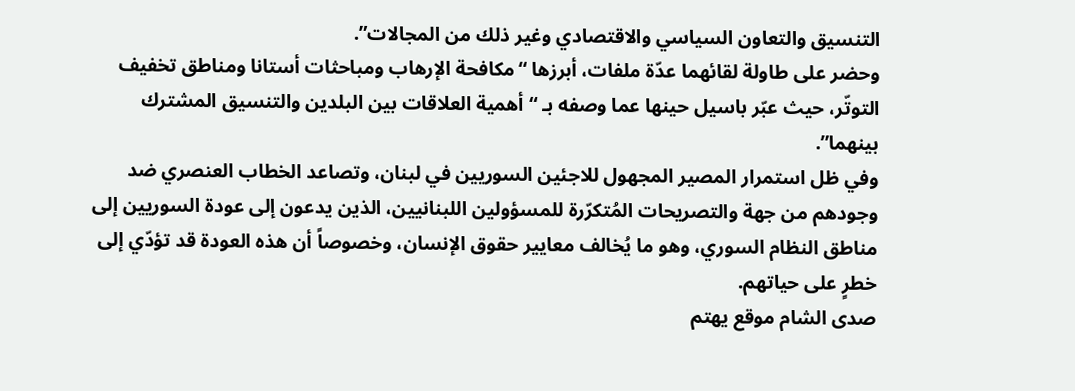التنسيق والتعاون السياسي والاقتصادي وغير ذلك من المجالات”.
وحضر على طاولة لقائهما عدّة ملفات، أبرزها “مكافحة الإرهاب ومباحثات أستانا ومناطق تخفيف التوتّر، حيث عبّر باسيل حينها عما وصفه بـ “أهمية العلاقات بين البلدين والتنسيق المشترك بينهما”.
وفي ظل استمرار المصير المجهول للاجئين السوريين في لبنان، وتصاعد الخطاب العنصري ضد وجودهم من جهة والتصريحات المُتكرّرة للمسؤولين اللبنانيين، الذين يدعون إلى عودة السوريين إلى مناطق النظام السوري، وهو ما يُخالف معايير حقوق الإنسان، وخصوصاً أن هذه العودة قد تؤدّي إلى خطرٍ على حياتهم.
صدى الشام موقع يهتم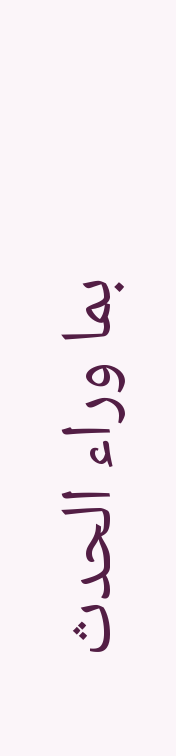بما وراء الحدث